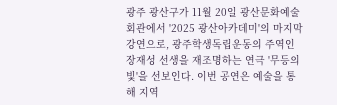광주 광산구가 11월 20일 광산문화예술회관에서 '2025 광산아카데미'의 마지막 강연으로, 광주학생독립운동의 주역인 장재성 선생을 재조명하는 연극 '무등의 빛'을 선보인다. 이번 공연은 예술을 통해 지역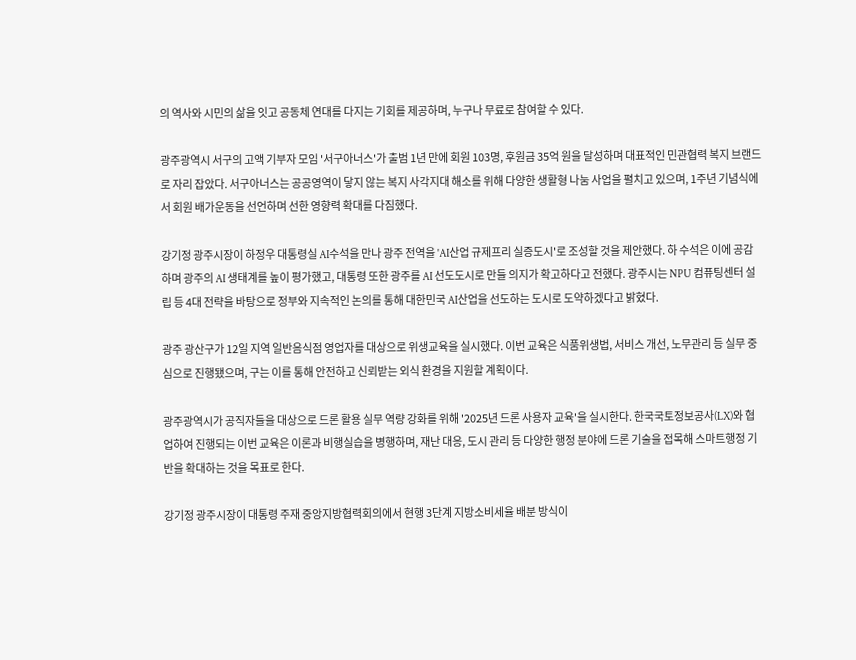의 역사와 시민의 삶을 잇고 공동체 연대를 다지는 기회를 제공하며, 누구나 무료로 참여할 수 있다.

광주광역시 서구의 고액 기부자 모임 '서구아너스'가 출범 1년 만에 회원 103명, 후원금 35억 원을 달성하며 대표적인 민관협력 복지 브랜드로 자리 잡았다. 서구아너스는 공공영역이 닿지 않는 복지 사각지대 해소를 위해 다양한 생활형 나눔 사업을 펼치고 있으며, 1주년 기념식에서 회원 배가운동을 선언하며 선한 영향력 확대를 다짐했다.

강기정 광주시장이 하정우 대통령실 AI수석을 만나 광주 전역을 'AI산업 규제프리 실증도시'로 조성할 것을 제안했다. 하 수석은 이에 공감하며 광주의 AI 생태계를 높이 평가했고, 대통령 또한 광주를 AI 선도도시로 만들 의지가 확고하다고 전했다. 광주시는 NPU 컴퓨팅센터 설립 등 4대 전략을 바탕으로 정부와 지속적인 논의를 통해 대한민국 AI산업을 선도하는 도시로 도약하겠다고 밝혔다.

광주 광산구가 12일 지역 일반음식점 영업자를 대상으로 위생교육을 실시했다. 이번 교육은 식품위생법, 서비스 개선, 노무관리 등 실무 중심으로 진행됐으며, 구는 이를 통해 안전하고 신뢰받는 외식 환경을 지원할 계획이다.

광주광역시가 공직자들을 대상으로 드론 활용 실무 역량 강화를 위해 '2025년 드론 사용자 교육'을 실시한다. 한국국토정보공사(LX)와 협업하여 진행되는 이번 교육은 이론과 비행실습을 병행하며, 재난 대응, 도시 관리 등 다양한 행정 분야에 드론 기술을 접목해 스마트행정 기반을 확대하는 것을 목표로 한다.

강기정 광주시장이 대통령 주재 중앙지방협력회의에서 현행 3단계 지방소비세율 배분 방식이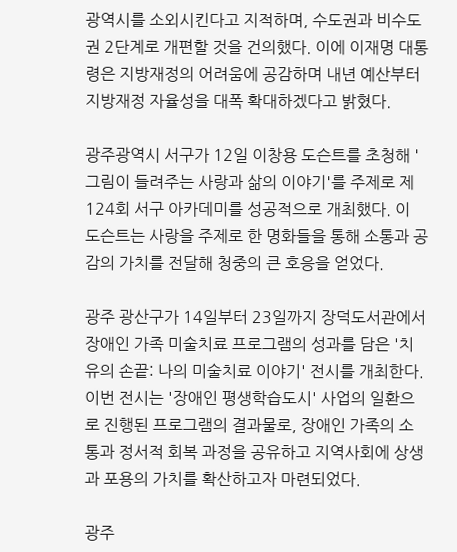광역시를 소외시킨다고 지적하며, 수도권과 비수도권 2단계로 개편할 것을 건의했다. 이에 이재명 대통령은 지방재정의 어려움에 공감하며 내년 예산부터 지방재정 자율성을 대폭 확대하겠다고 밝혔다.

광주광역시 서구가 12일 이창용 도슨트를 초청해 '그림이 들려주는 사랑과 삶의 이야기'를 주제로 제124회 서구 아카데미를 성공적으로 개최했다. 이 도슨트는 사랑을 주제로 한 명화들을 통해 소통과 공감의 가치를 전달해 청중의 큰 호응을 얻었다.

광주 광산구가 14일부터 23일까지 장덕도서관에서 장애인 가족 미술치료 프로그램의 성과를 담은 '치유의 손끝: 나의 미술치료 이야기' 전시를 개최한다. 이번 전시는 '장애인 평생학습도시' 사업의 일환으로 진행된 프로그램의 결과물로, 장애인 가족의 소통과 정서적 회복 과정을 공유하고 지역사회에 상생과 포용의 가치를 확산하고자 마련되었다.

광주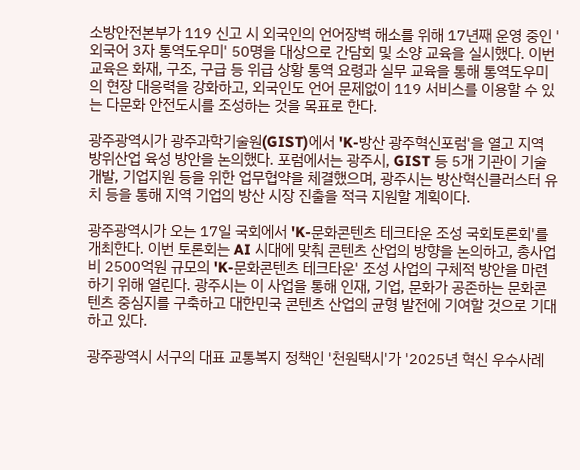소방안전본부가 119 신고 시 외국인의 언어장벽 해소를 위해 17년째 운영 중인 '외국어 3자 통역도우미' 50명을 대상으로 간담회 및 소양 교육을 실시했다. 이번 교육은 화재, 구조, 구급 등 위급 상황 통역 요령과 실무 교육을 통해 통역도우미의 현장 대응력을 강화하고, 외국인도 언어 문제없이 119 서비스를 이용할 수 있는 다문화 안전도시를 조성하는 것을 목표로 한다.

광주광역시가 광주과학기술원(GIST)에서 'K-방산 광주혁신포럼'을 열고 지역 방위산업 육성 방안을 논의했다. 포럼에서는 광주시, GIST 등 5개 기관이 기술개발, 기업지원 등을 위한 업무협약을 체결했으며, 광주시는 방산혁신클러스터 유치 등을 통해 지역 기업의 방산 시장 진출을 적극 지원할 계획이다.

광주광역시가 오는 17일 국회에서 'K-문화콘텐츠 테크타운 조성 국회토론회'를 개최한다. 이번 토론회는 AI 시대에 맞춰 콘텐츠 산업의 방향을 논의하고, 총사업비 2500억원 규모의 'K-문화콘텐츠 테크타운' 조성 사업의 구체적 방안을 마련하기 위해 열린다. 광주시는 이 사업을 통해 인재, 기업, 문화가 공존하는 문화콘텐츠 중심지를 구축하고 대한민국 콘텐츠 산업의 균형 발전에 기여할 것으로 기대하고 있다.

광주광역시 서구의 대표 교통복지 정책인 '천원택시'가 '2025년 혁신 우수사례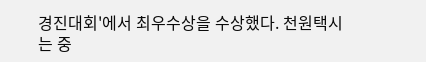경진대회'에서 최우수상을 수상했다. 천원택시는 중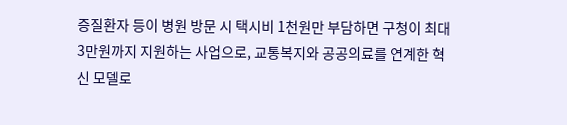증질환자 등이 병원 방문 시 택시비 1천원만 부담하면 구청이 최대 3만원까지 지원하는 사업으로, 교통복지와 공공의료를 연계한 혁신 모델로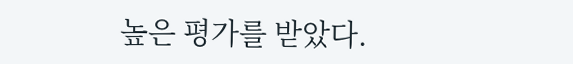높은 평가를 받았다.